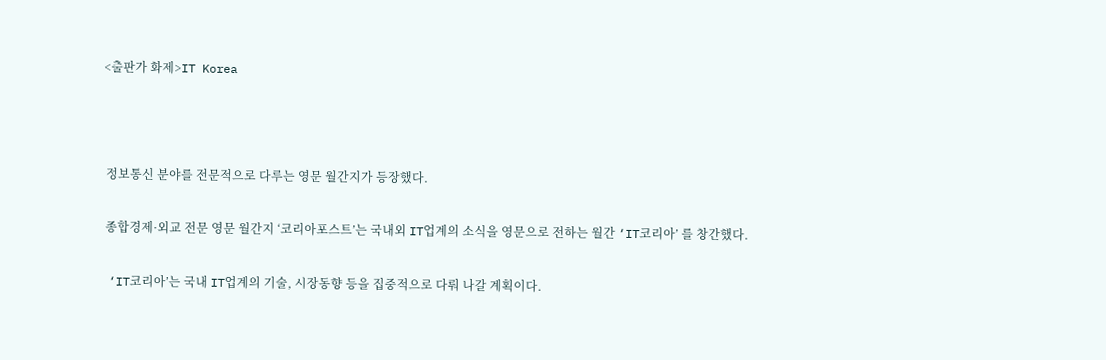<출판가 화제>IT Korea



 정보통신 분야를 전문적으로 다루는 영문 월간지가 등장했다.

 종합경제·외교 전문 영문 월간지 ‘코리아포스트’는 국내외 IT업계의 소식을 영문으로 전하는 월간 ‘IT코리아’ 를 창간했다.

 ‘IT코리아’는 국내 IT업계의 기술, 시장동향 등을 집중적으로 다뤄 나갈 계획이다.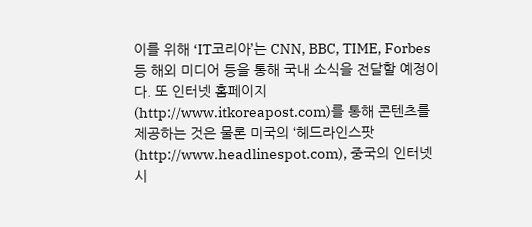이를 위해 ‘IT코리아’는 CNN, BBC, TIME, Forbes 등 해외 미디어 등을 통해 국내 소식을 전달할 예정이다. 또 인터넷 홈페이지(http://www.itkoreapost.com)를 통해 콘텐츠를 제공하는 것은 물론 미국의 ‘헤드라인스팟(http://www.headlinespot.com), 중국의 인터넷시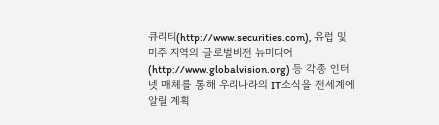큐리티(http://www.securities.com), 유럽 및 미주 지역의 글로벌비전 뉴미디어(http://www.globalvision.org) 등 각종 인터넷 매체를 통해 우리나라의 IT소식을 전세계에 알릴 계획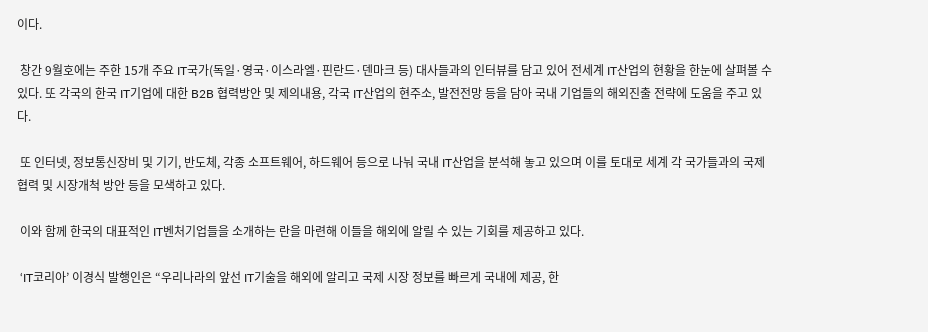이다.

 창간 9월호에는 주한 15개 주요 IT국가(독일·영국·이스라엘·핀란드·덴마크 등) 대사들과의 인터뷰를 담고 있어 전세계 IT산업의 현황을 한눈에 살펴볼 수 있다. 또 각국의 한국 IT기업에 대한 B2B 협력방안 및 제의내용, 각국 IT산업의 현주소, 발전전망 등을 담아 국내 기업들의 해외진출 전략에 도움을 주고 있다.

 또 인터넷, 정보통신장비 및 기기, 반도체, 각종 소프트웨어, 하드웨어 등으로 나눠 국내 IT산업을 분석해 놓고 있으며 이를 토대로 세계 각 국가들과의 국제협력 및 시장개척 방안 등을 모색하고 있다.

 이와 함께 한국의 대표적인 IT벤처기업들을 소개하는 란을 마련해 이들을 해외에 알릴 수 있는 기회를 제공하고 있다.

 ‘IT코리아’ 이경식 발행인은 “우리나라의 앞선 IT기술을 해외에 알리고 국제 시장 정보를 빠르게 국내에 제공, 한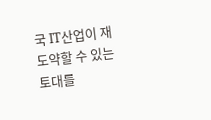국 IT산업이 재도약할 수 있는 토대를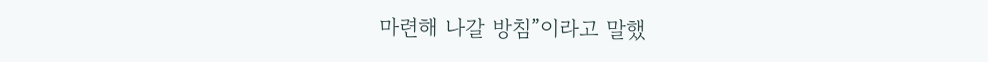마련해 나갈 방침”이라고 말했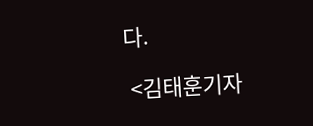다.

 <김태훈기자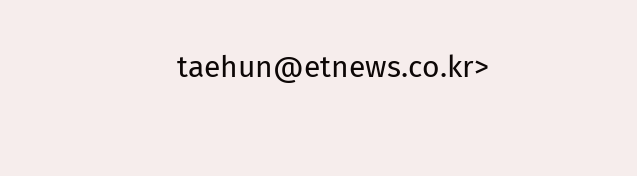taehun@etnews.co.kr>